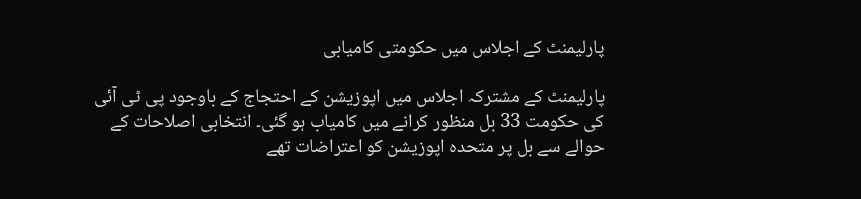پارلیمنٹ کے اجلاس میں حکومتی کامیابی

پارلیمنٹ کے مشترکہ اجلاس میں اپوزیشن کے احتجاج کے باوجود پی ٹی آئی کی حکومت 33 بل منظور کرانے میں کامیاب ہو گئی۔ انتخابی اصلاحات کے حوالے سے بل پر متحدہ اپوزیشن کو اعتراضات تھے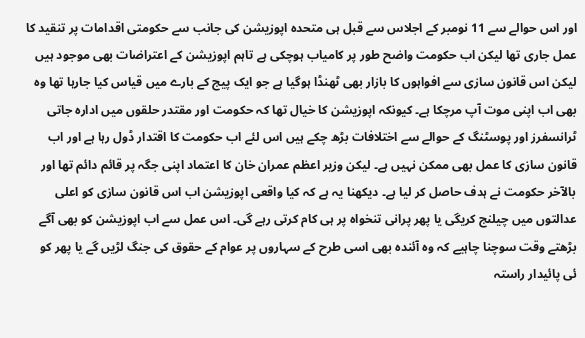اور اس حوالے سے 11 نومبر کے اجلاس سے قبل ہی متحدہ اپوزیشن کی جانب سے حکومتی اقدامات پر تنقید کا عمل جاری تھا لیکن اب حکومت واضح طور پر کامیاب ہوچکی ہے تاہم اپوزیشن کے اعتراضات بھی موجود ہیں لیکن اس قانون سازی سے افواہوں کا بازار بھی ٹھنڈا ہوگیا ہے جو ایک پیج کے بارے میں قیاس کیا جارہا تھا وہ بھی اب اپنی موت آپ مرچکا ہے۔ کیونکہ اپوزیشن کا خیال تھا کہ حکومت اور مقتدر حلقوں میں ادارہ جاتی ٹرانسفرز اور پوسٹنگ کے حوالے سے اختلافات بڑھ چکے ہیں اس لئے اب حکومت کا اقتدار ڈول رہا ہے اور اب قانون سازی کا عمل بھی ممکن نہیں ہے۔ لیکن وزیر اعظم عمران خان کا اعتماد اپنی جگہ پر قائم دائم تھا اور بالآخر حکومت نے ہدف حاصل کر لیا ہے۔ دیکھنا یہ ہے کہ کیا واقعی اپوزیشن اب اس قانون سازی کو اعلی عدالتوں میں چیلنج کریگی یا پھر پرانی تنخواہ پر ہی کام کرتی رہے گی۔ اس عمل سے اب اپوزیشن کو بھی آگے بڑھتے وقت سوچنا چاہیے کہ وہ آئندہ بھی اسی طرح کے سہاروں پر عوام کے حقوق کی جنگ لڑیں گے یا پھر کو ئی پائیدار راستہ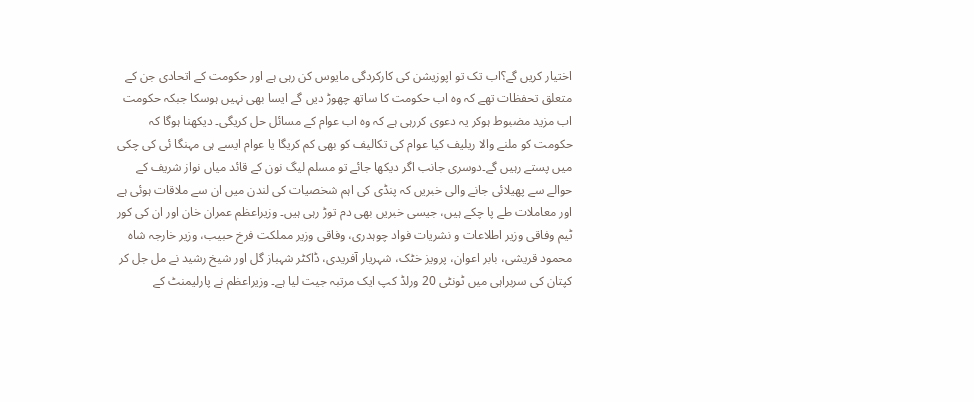اختیار کریں گے؟اب تک تو اپوزیشن کی کارکردگی مایوس کن رہی ہے اور حکومت کے اتحادی جن کے متعلق تحفظات تھے کہ وہ اب حکومت کا ساتھ چھوڑ دیں گے ایسا بھی نہیں ہوسکا جبکہ حکومت اب مزید مضبوط ہوکر یہ دعوی کررہی ہے کہ وہ اب عوام کے مسائل حل کریگی۔ دیکھنا ہوگا کہ حکومت کو ملنے والا ریلیف کیا عوام کی تکالیف کو بھی کم کریگا یا عوام ایسے ہی مہنگا ئی کی چکی میں پستے رہیں گے۔دوسری جانب اگر دیکھا جائے تو مسلم لیگ نون کے قائد میاں نواز شریف کے حوالے سے پھیلائی جانے والی خبریں کہ پنڈی کی اہم شخصیات کی لندن میں ان سے ملاقات ہوئی ہے اور معاملات طے پا چکے ہیں، جیسی خبریں بھی دم توڑ رہی ہیں۔ وزیراعظم عمران خان اور ان کی کور ٹیم وفاقی وزیر اطلاعات و نشریات فواد چوہدری، وفاقی وزیر مملکت فرخ حبیب، وزیر خارجہ شاہ محمود قریشی، بابر اعوان، پرویز خٹک، شہریار آفریدی، ڈاکٹر شہباز گل اور شیخ رشید نے مل جل کر کپتان کی سربراہی میں ٹونٹی 20 ورلڈ کپ ایک مرتبہ جیت لیا ہے۔ وزیراعظم نے پارلیمنٹ کے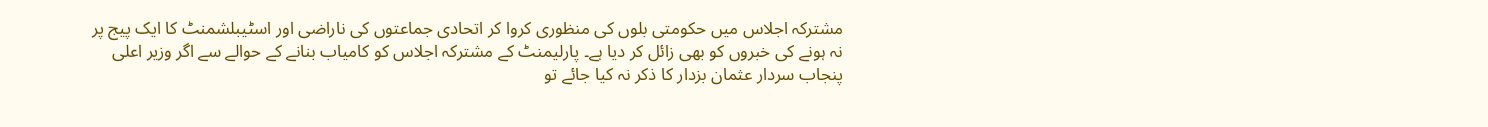مشترکہ اجلاس میں حکومتی بلوں کی منظوری کروا کر اتحادی جماعتوں کی ناراضی اور اسٹیبلشمنٹ کا ایک پیج پر نہ ہونے کی خبروں کو بھی زائل کر دیا ہے۔ پارلیمنٹ کے مشترکہ اجلاس کو کامیاب بنانے کے حوالے سے اگر وزیر اعلی پنجاب سردار عثمان بزدار کا ذکر نہ کیا جائے تو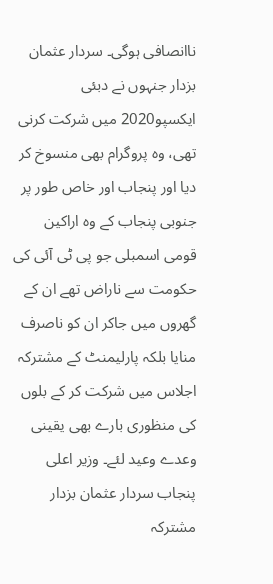ناانصافی ہوگی۔ سردار عثمان بزدار جنہوں نے دبئی ایکسپو2020 میں شرکت کرنی تھی، وہ پروگرام بھی منسوخ کر دیا اور پنجاب اور خاص طور پر جنوبی پنجاب کے وہ اراکین قومی اسمبلی جو پی ٹی آئی کی حکومت سے ناراض تھے ان کے گھروں میں جاکر ان کو ناصرف منایا بلکہ پارلیمنٹ کے مشترکہ اجلاس میں شرکت کر کے بلوں کی منظوری بارے بھی یقینی وعدے وعید لئے۔ وزیر اعلی پنجاب سردار عثمان بزدار مشترکہ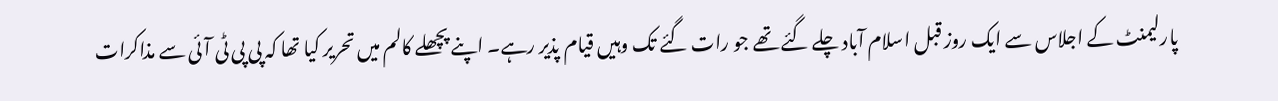پارلیمنٹ کے اجلاس سے ایک روز قبل اسلام آباد چلے گئے تھے جو رات گئے تک وہیں قیام پذیر رہے۔ اپنے پچھلے کالم میں تحریر کیا تھا کہ پی پی ٹی آئی سے مذاکرات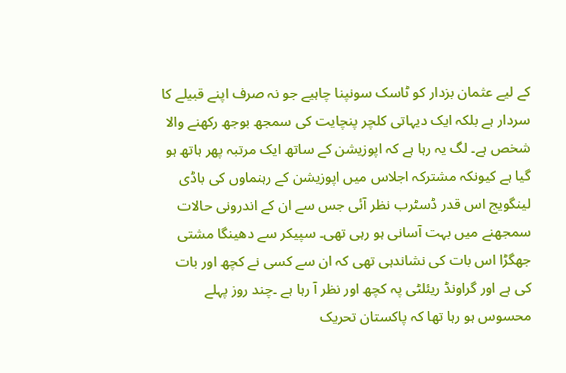کے لیے عثمان بزدار کو ٹاسک سونپنا چاہیے جو نہ صرف اپنے قبیلے کا سردار ہے بلکہ ایک دیہاتی کلچر پنچایت کی سمجھ بوجھ رکھنے والا شخص ہے۔ لگ یہ رہا ہے کہ اپوزیشن کے ساتھ ایک مرتبہ پھر ہاتھ ہو گیا ہے کیونکہ مشترکہ اجلاس میں اپوزیشن کے رہنماوں کی باڈی لینگویج اس قدر ڈسٹرب نظر آئی جس سے ان کے اندرونی حالات سمجھنے میں بہت آسانی ہو رہی تھی۔ سپیکر سے دھینگا مشتی جھگڑا اس بات کی نشاندہی تھی کہ ان سے کسی نے کچھ اور بات کی ہے اور گراونڈ ریئلٹی پہ کچھ اور نظر آ رہا ہے ۔چند روز پہلے محسوس ہو رہا تھا کہ پاکستان تحریک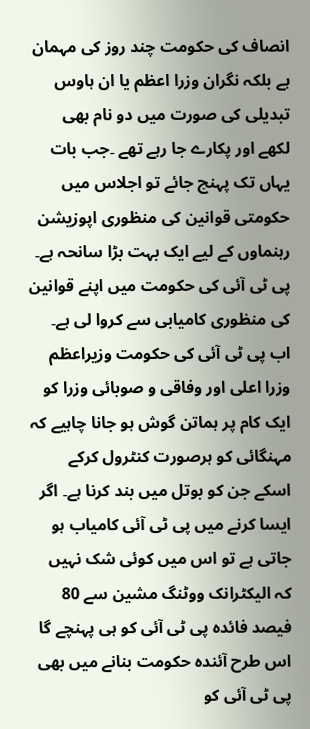انصاف کی حکومت چند روز کی مہمان ہے بلکہ نگران وزرا اعظم یا ان ہاوس تبدیلی کی صورت میں دو نام بھی لکھے اور پکارے جا رہے تھے ۔جب بات یہاں تک پہنچ جائے تو اجلاس میں حکومتی قوانین کی منظوری اپوزیشن رہنماوں کے لیے ایک بہت بڑا سانحہ ہے۔ پی ٹی آئی کی حکومت میں اپنے قوانین کی منظوری کامیابی سے کروا لی ہے۔ اب پی ٹی آئی کی حکومت وزیراعظم وزرا اعلی اور وفاقی و صوبائی وزرا کو ایک کام پر ہماتن گوش ہو جانا چاہیے کہ مہنگائی کو ہرصورت کنٹرول کرکے اسکے جن کو بوتل میں بند کرنا ہے۔ اگر ایسا کرنے میں پی ٹی آئی کامیاب ہو جاتی ہے تو اس میں کوئی شک نہیں کہ الیکٹرانک ووٹنگ مشین سے 80 فیصد فائدہ پی ٹی آئی کو ہی پہنچے گا اس طرح آئندہ حکومت بنانے میں بھی پی ٹی آئی کو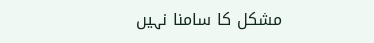مشکل کا سامنا نہیں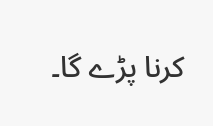کرنا پڑے گا۔